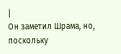|
Он заметил Шрама, но, поскольку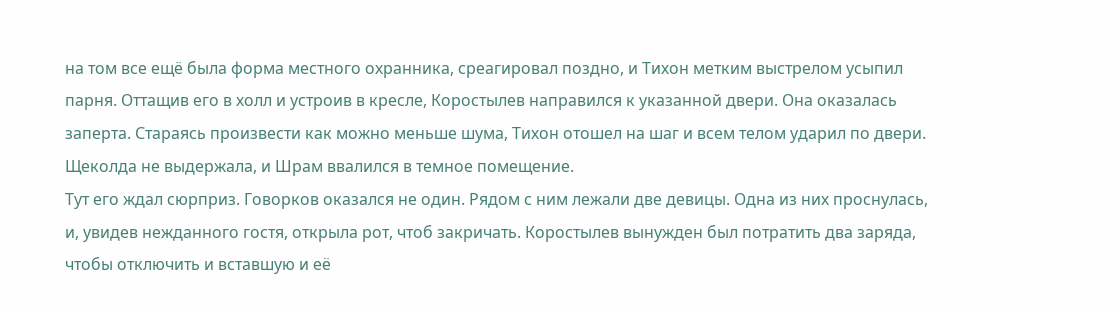на том все ещё была форма местного охранника, среагировал поздно, и Тихон метким выстрелом усыпил парня. Оттащив его в холл и устроив в кресле, Коростылев направился к указанной двери. Она оказалась заперта. Стараясь произвести как можно меньше шума, Тихон отошел на шаг и всем телом ударил по двери. Щеколда не выдержала, и Шрам ввалился в темное помещение.
Тут его ждал сюрприз. Говорков оказался не один. Рядом с ним лежали две девицы. Одна из них проснулась, и, увидев нежданного гостя, открыла рот, чтоб закричать. Коростылев вынужден был потратить два заряда, чтобы отключить и вставшую и её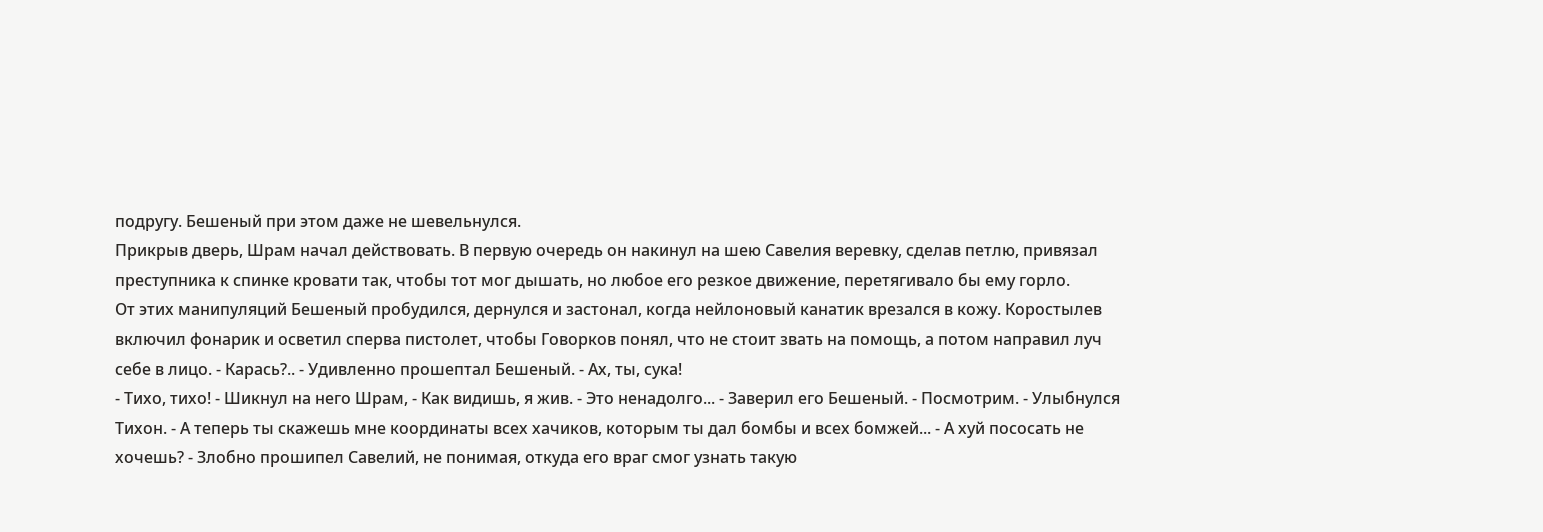подругу. Бешеный при этом даже не шевельнулся.
Прикрыв дверь, Шрам начал действовать. В первую очередь он накинул на шею Савелия веревку, сделав петлю, привязал преступника к спинке кровати так, чтобы тот мог дышать, но любое его резкое движение, перетягивало бы ему горло.
От этих манипуляций Бешеный пробудился, дернулся и застонал, когда нейлоновый канатик врезался в кожу. Коростылев включил фонарик и осветил сперва пистолет, чтобы Говорков понял, что не стоит звать на помощь, а потом направил луч себе в лицо. - Карась?.. - Удивленно прошептал Бешеный. - Ах, ты, сука!
- Тихо, тихо! - Шикнул на него Шрам, - Как видишь, я жив. - Это ненадолго... - Заверил его Бешеный. - Посмотрим. - Улыбнулся Тихон. - А теперь ты скажешь мне координаты всех хачиков, которым ты дал бомбы и всех бомжей... - А хуй пососать не хочешь? - Злобно прошипел Савелий, не понимая, откуда его враг смог узнать такую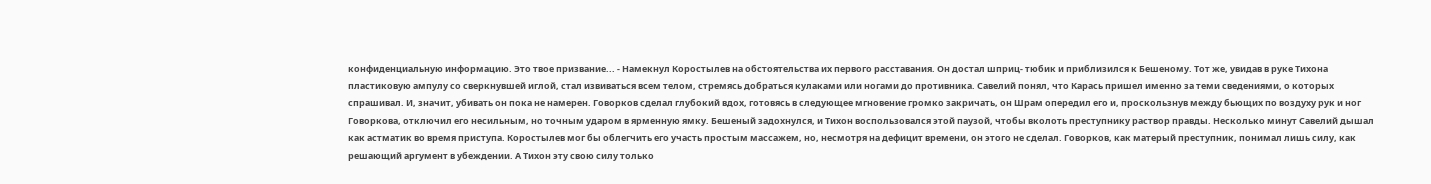конфиденциальную информацию. Это твое призвание... - Намекнул Коростылев на обстоятельства их первого расставания. Он достал шприц- тюбик и приблизился к Бешеному. Тот же, увидав в руке Тихона пластиковую ампулу со сверкнувшей иглой, стал извиваться всем телом, стремясь добраться кулаками или ногами до противника. Савелий понял, что Карась пришел именно за теми сведениями, о которых спрашивал. И, значит, убивать он пока не намерен. Говорков сделал глубокий вдох, готовясь в следующее мгновение громко закричать, он Шрам опередил его и, проскользнув между бьющих по воздуху рук и ног Говоркова, отключил его несильным, но точным ударом в ярменную ямку. Бешеный задохнулся, и Тихон воспользовался этой паузой, чтобы вколоть преступнику раствор правды. Несколько минут Савелий дышал как астматик во время приступа. Коростылев мог бы облегчить его участь простым массажем, но, несмотря на дефицит времени, он этого не сделал. Говорков, как матерый преступник, понимал лишь силу, как решающий аргумент в убеждении. А Тихон эту свою силу только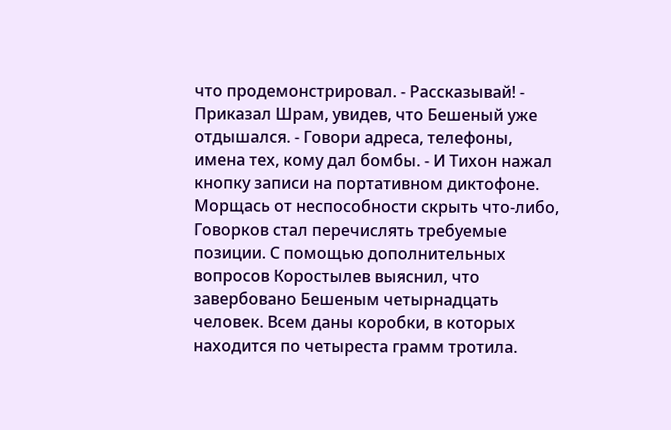что продемонстрировал. - Рассказывай! - Приказал Шрам, увидев, что Бешеный уже отдышался. - Говори адреса, телефоны, имена тех, кому дал бомбы. - И Тихон нажал кнопку записи на портативном диктофоне.
Морщась от неспособности скрыть что-либо, Говорков стал перечислять требуемые позиции. С помощью дополнительных вопросов Коростылев выяснил, что завербовано Бешеным четырнадцать человек. Всем даны коробки, в которых находится по четыреста грамм тротила.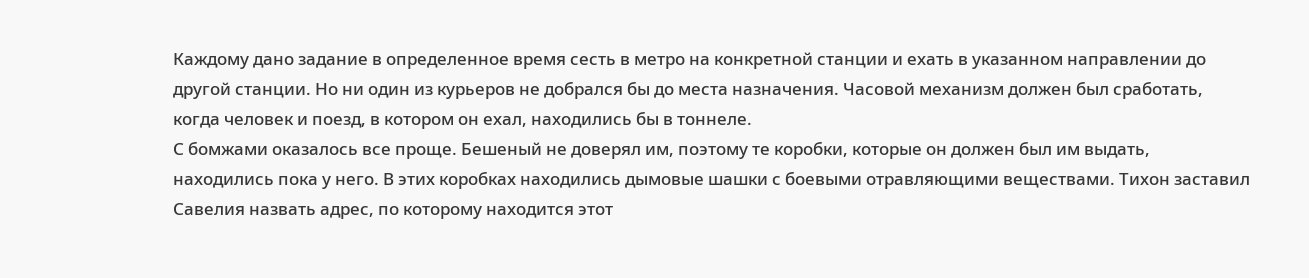Каждому дано задание в определенное время сесть в метро на конкретной станции и ехать в указанном направлении до другой станции. Но ни один из курьеров не добрался бы до места назначения. Часовой механизм должен был сработать, когда человек и поезд, в котором он ехал, находились бы в тоннеле.
С бомжами оказалось все проще. Бешеный не доверял им, поэтому те коробки, которые он должен был им выдать, находились пока у него. В этих коробках находились дымовые шашки с боевыми отравляющими веществами. Тихон заставил Савелия назвать адрес, по которому находится этот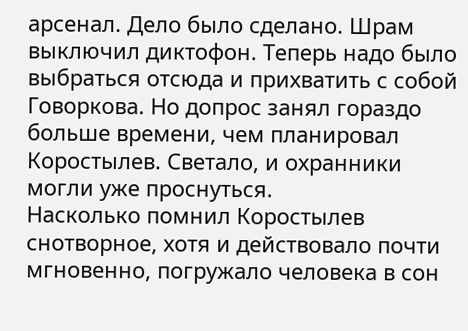арсенал. Дело было сделано. Шрам выключил диктофон. Теперь надо было выбраться отсюда и прихватить с собой Говоркова. Но допрос занял гораздо больше времени, чем планировал Коростылев. Светало, и охранники могли уже проснуться.
Насколько помнил Коростылев снотворное, хотя и действовало почти мгновенно, погружало человека в сон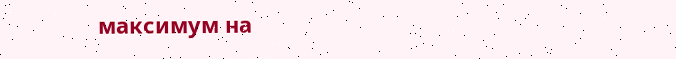максимум на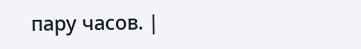пару часов. |